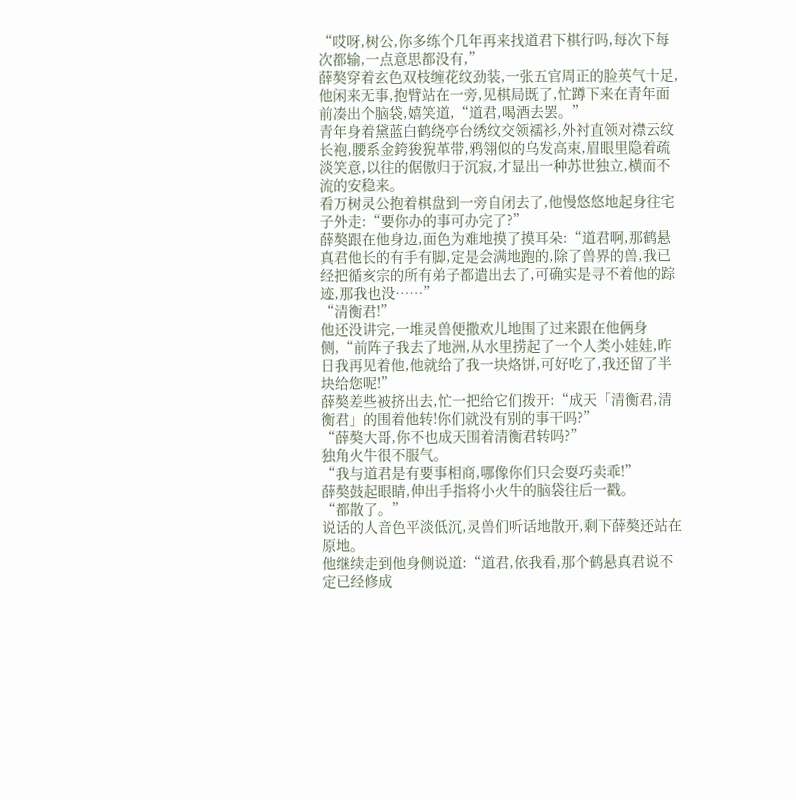“哎呀,树公,你多练个几年再来找道君下棋行吗,每次下每次都输,一点意思都没有,”
薛獒穿着玄色双枝缠花纹劲装,一张五官周正的脸英气十足,他闲来无事,抱臂站在一旁,见棋局既了,忙蹲下来在青年面前凑出个脑袋,嬉笑道,“道君,喝酒去罢。”
青年身着黛蓝白鹤绕亭台绣纹交领襦衫,外衬直领对襟云纹长袍,腰系金銙狻猊革带,鸦翎似的乌发高束,眉眼里隐着疏淡笑意,以往的倨傲归于沉寂,才显出一种苏世独立,横而不流的安稳来。
看万树灵公抱着棋盘到一旁自闭去了,他慢悠悠地起身往宅子外走:“要你办的事可办完了?”
薛獒跟在他身边,面色为难地摸了摸耳朵:“道君啊,那鹤悬真君他长的有手有脚,定是会满地跑的,除了兽界的兽,我已经把循亥宗的所有弟子都遣出去了,可确实是寻不着他的踪迹,那我也没……”
“清衡君!”
他还没讲完,一堆灵兽便撒欢儿地围了过来跟在他俩身侧,“前阵子我去了地洲,从水里捞起了一个人类小娃娃,昨日我再见着他,他就给了我一块烙饼,可好吃了,我还留了半块给您呢!”
薛獒差些被挤出去,忙一把给它们拨开:“成天「清衡君,清衡君」的围着他转!你们就没有别的事干吗?”
“薛獒大哥,你不也成天围着清衡君转吗?”
独角火牛很不服气。
“我与道君是有要事相商,哪像你们只会耍巧卖乖!”
薛獒鼓起眼睛,伸出手指将小火牛的脑袋往后一戳。
“都散了。”
说话的人音色平淡低沉,灵兽们听话地散开,剩下薛獒还站在原地。
他继续走到他身侧说道:“道君,依我看,那个鹤悬真君说不定已经修成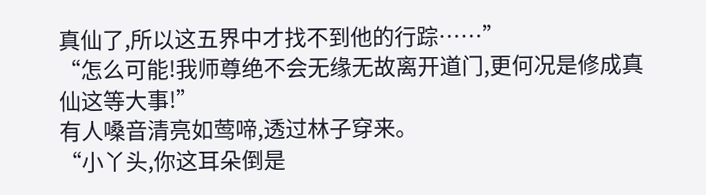真仙了,所以这五界中才找不到他的行踪……”
“怎么可能!我师尊绝不会无缘无故离开道门,更何况是修成真仙这等大事!”
有人嗓音清亮如莺啼,透过林子穿来。
“小丫头,你这耳朵倒是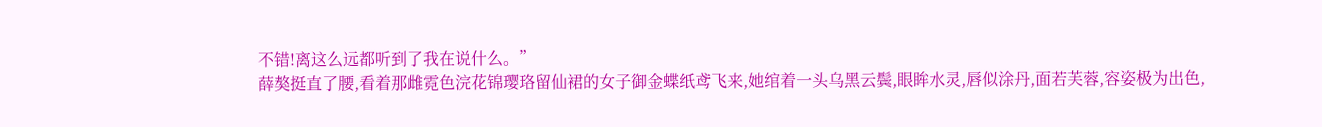不错!离这么远都听到了我在说什么。”
薛獒挺直了腰,看着那雌霓色浣花锦璎珞留仙裙的女子御金蝶纸鸢飞来,她绾着一头乌黑云鬓,眼眸水灵,唇似涂丹,面若芙蓉,容姿极为出色,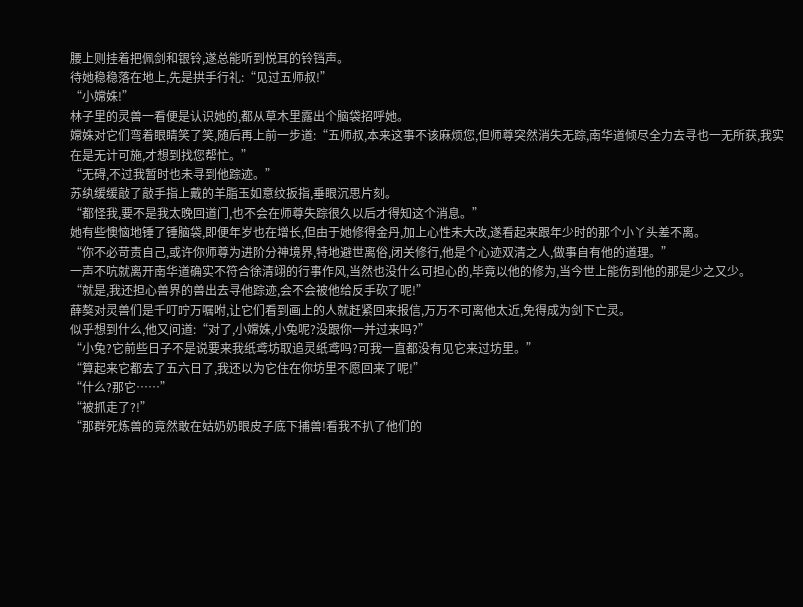腰上则挂着把佩剑和银铃,遂总能听到悦耳的铃铛声。
待她稳稳落在地上,先是拱手行礼:“见过五师叔!”
“小嫦姝!”
林子里的灵兽一看便是认识她的,都从草木里露出个脑袋招呼她。
嫦姝对它们弯着眼睛笑了笑,随后再上前一步道:“五师叔,本来这事不该麻烦您,但师尊突然消失无踪,南华道倾尽全力去寻也一无所获,我实在是无计可施,才想到找您帮忙。”
“无碍,不过我暂时也未寻到他踪迹。”
苏纨缓缓敲了敲手指上戴的羊脂玉如意纹扳指,垂眼沉思片刻。
“都怪我,要不是我太晚回道门,也不会在师尊失踪很久以后才得知这个消息。”
她有些懊恼地锤了锤脑袋,即便年岁也在增长,但由于她修得金丹,加上心性未大改,遂看起来跟年少时的那个小丫头差不离。
“你不必苛责自己,或许你师尊为进阶分神境界,特地避世离俗,闭关修行,他是个心迹双清之人,做事自有他的道理。”
一声不吭就离开南华道确实不符合徐清翊的行事作风,当然也没什么可担心的,毕竟以他的修为,当今世上能伤到他的那是少之又少。
“就是,我还担心兽界的兽出去寻他踪迹,会不会被他给反手砍了呢!”
薛獒对灵兽们是千叮咛万嘱咐,让它们看到画上的人就赶紧回来报信,万万不可离他太近,免得成为剑下亡灵。
似乎想到什么,他又问道:“对了,小嫦姝,小兔呢?没跟你一并过来吗?”
“小兔?它前些日子不是说要来我纸鸢坊取追灵纸鸢吗?可我一直都没有见它来过坊里。”
“算起来它都去了五六日了,我还以为它住在你坊里不愿回来了呢!”
“什么?那它……”
“被抓走了?!”
“那群死炼兽的竟然敢在姑奶奶眼皮子底下捕兽!看我不扒了他们的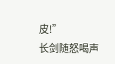皮!”
长剑随怒喝声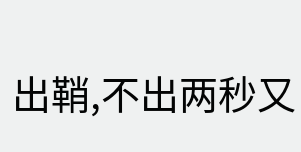出鞘,不出两秒又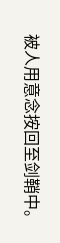被人用意念按回至剑鞘中。